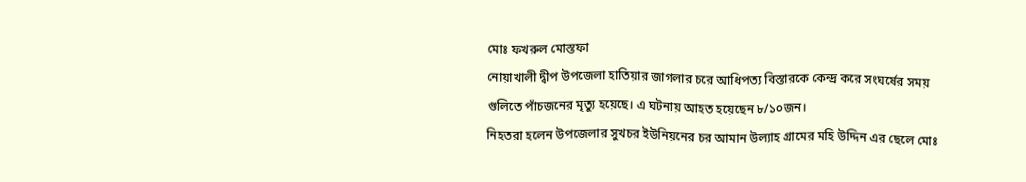মোঃ ফখরুল মোস্তফা
নোয়াখালী দ্বীপ উপজেলা হাতিয়ার জাগলার চরে আধিপত্য বিস্তারকে কেন্দ্র করে সংঘর্ষের সময় গুলিতে পাঁচজনের মৃত্যু হয়েছে। এ ঘটনায় আহত হয়েছেন ৮/১০জন।
নিহতরা হলেন উপজেলার সুখচর ইউনিয়নের চর আমান উল্যাহ গ্রামের মহি উদ্দিন এর ছেলে মোঃ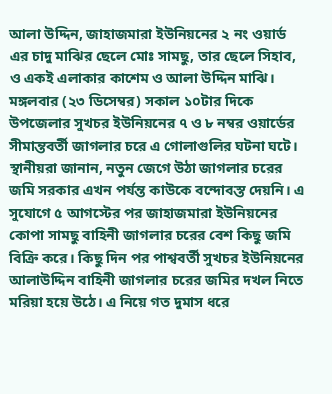আলা উদ্দিন, জাহাজমারা ইউনিয়নের ২ নং ওয়ার্ড এর চাদু মাঝির ছেলে মোঃ সামছু, তার ছেলে সিহাব, ও একই এলাকার কাশেম ও আলা উদ্দিন মাঝি।
মঙ্গলবার (২৩ ডিসেম্বর) সকাল ১০টার দিকে উপজেলার সুখচর ইউনিয়নের ৭ ও ৮ নম্বর ওয়ার্ডের সীমান্তবর্তী জাগলার চরে এ গোলাগুলির ঘটনা ঘটে।
স্থানীয়রা জানান, নতুন জেগে উঠা জাগলার চরের জমি সরকার এখন পর্যন্ত কাউকে বন্দোবস্ত দেয়নি। এ সুযোগে ৫ আগস্টের পর জাহাজমারা ইউনিয়নের কোপা সামছু বাহিনী জাগলার চরের বেশ কিছু জমি বিক্রি করে। কিছু দিন পর পাশ্ববর্তী সুখচর ইউনিয়নের আলাউদ্দিন বাহিনী জাগলার চরের জমির দখল নিতে মরিয়া হয়ে উঠে। এ নিয়ে গত দুমাস ধরে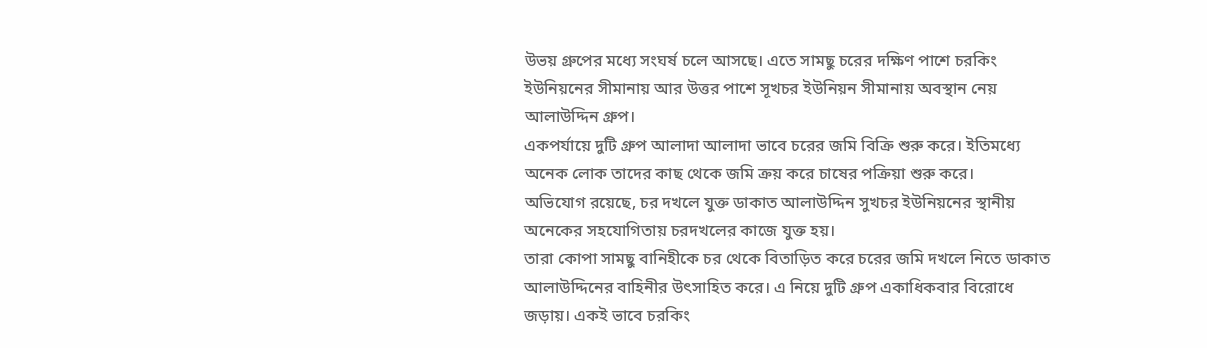উভয় গ্রুপের মধ্যে সংঘর্ষ চলে আসছে। এতে সামছু চরের দক্ষিণ পাশে চরকিং ইউনিয়নের সীমানায় আর উত্তর পাশে সূখচর ইউনিয়ন সীমানায় অবস্থান নেয় আলাউদ্দিন গ্রুপ।
একপর্যায়ে দুটি গ্রুপ আলাদা আলাদা ভাবে চরের জমি বিক্রি শুরু করে। ইতিমধ্যে অনেক লোক তাদের কাছ থেকে জমি ক্রয় করে চাষের পক্রিয়া শুরু করে।
অভিযোগ রয়েছে, চর দখলে যুক্ত ডাকাত আলাউদ্দিন সুখচর ইউনিয়নের স্থানীয় অনেকের সহযোগিতায় চরদখলের কাজে যুক্ত হয়।
তারা কোপা সামছু বানিহীকে চর থেকে বিতাড়িত করে চরের জমি দখলে নিতে ডাকাত আলাউদ্দিনের বাহিনীর উৎসাহিত করে। এ নিয়ে দুটি গ্রুপ একাধিকবার বিরোধে জড়ায়। একই ভাবে চরকিং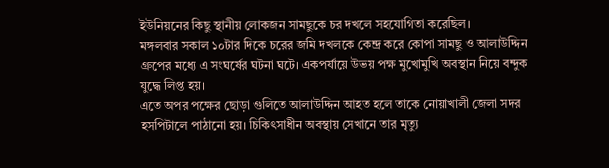ইউনিয়নের কিছু স্থানীয় লোকজন সামছুকে চর দখলে সহযোগিতা করেছিল।
মঙ্গলবার সকাল ১০টার দিকে চরের জমি দখলকে কেন্দ্র করে কোপা সামছু ও আলাউদ্দিন গ্রুপের মধ্যে এ সংঘর্ষের ঘটনা ঘটে। একপর্যায়ে উভয় পক্ষ মুখোমুখি অবস্থান নিয়ে বন্দুক যুদ্ধে লিপ্ত হয়।
এতে অপর পক্ষের ছোড়া গুলিতে আলাউদ্দিন আহত হলে তাকে নোয়াখালী জেলা সদর হসপিটালে পাঠানো হয়। চিকিৎসাধীন অবস্থায় সেখানে তার মৃত্যু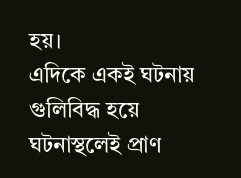হয়।
এদিকে একই ঘটনায় গুলিবিদ্ধ হয়ে ঘটনাস্থলেই প্রাণ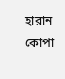হারান কোপা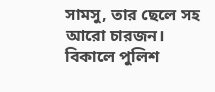সামসু, তার ছেলে সহ আরো চারজন। বিকালে পুলিশ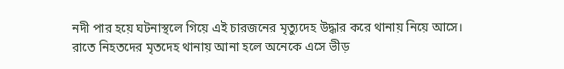নদী পার হয়ে ঘটনাস্থলে গিয়ে এই চারজনের মৃত্যুদেহ উদ্ধার করে থানায় নিয়ে আসে।
রাতে নিহতদের মৃতদেহ থানায় আনা হলে অনেকে এসে ভীড়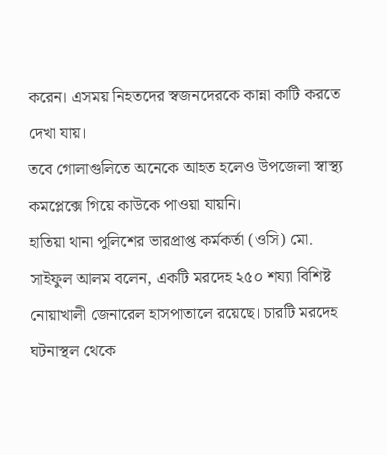করেন। এসময় নিহতদের স্বজনদেরকে কান্না কাটি করতে দেখা যায়।
তবে গোলাগুলিতে অনেকে আহত হলেও উপজেলা স্বাস্থ্য কমপ্লেক্সে গিয়ে কাউকে পাওয়া যায়নি।
হাতিয়া থানা পুলিশের ভারপ্রাপ্ত কর্মকর্তা (ওসি) মো. সাইফুল আলম বলেন, একটি মরদেহ ২৫০ শয্যা বিশিষ্ট নোয়াখালী জেনারেল হাসপাতালে রয়েছে। চারটি মরদেহ ঘটনাস্থল থেকে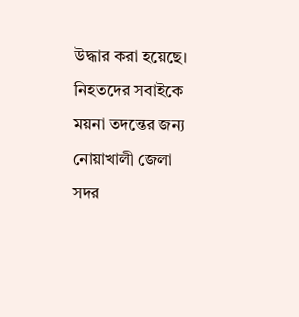উদ্ধার করা হয়েছে। নিহতদের সবাইকে ময়না তদন্তের জন্য নোয়াখালী জেলা সদর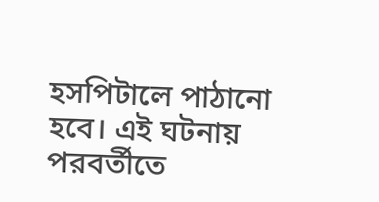হসপিটালে পাঠানো হবে। এই ঘটনায় পরবর্তীতে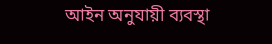আইন অনুযায়ী ব্যবস্থা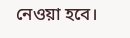নেওয়া হবে।